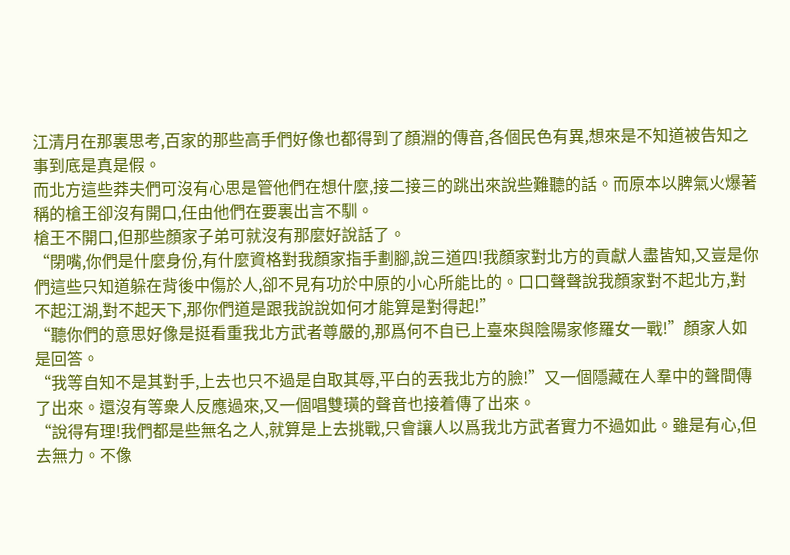江清月在那裏思考,百家的那些高手們好像也都得到了顏淵的傳音,各個民色有異,想來是不知道被告知之事到底是真是假。
而北方這些莽夫們可沒有心思是管他們在想什麼,接二接三的跳出來說些難聽的話。而原本以脾氣火爆著稱的槍王卻沒有開口,任由他們在要裏出言不馴。
槍王不開口,但那些顏家子弟可就沒有那麼好說話了。
“閉嘴,你們是什麼身份,有什麼資格對我顏家指手劃腳,說三道四!我顏家對北方的貢獻人盡皆知,又豈是你們這些只知道躲在背後中傷於人,卻不見有功於中原的小心所能比的。口口聲聲說我顏家對不起北方,對不起江湖,對不起天下,那你們道是跟我說說如何才能算是對得起!”
“聽你們的意思好像是挺看重我北方武者尊嚴的,那爲何不自已上臺來與陰陽家修羅女一戰!”顏家人如是回答。
“我等自知不是其對手,上去也只不過是自取其辱,平白的丟我北方的臉!”又一個隱藏在人羣中的聲間傳了出來。還沒有等衆人反應過來,又一個唱雙璜的聲音也接着傳了出來。
“說得有理!我們都是些無名之人,就算是上去挑戰,只會讓人以爲我北方武者實力不過如此。雖是有心,但去無力。不像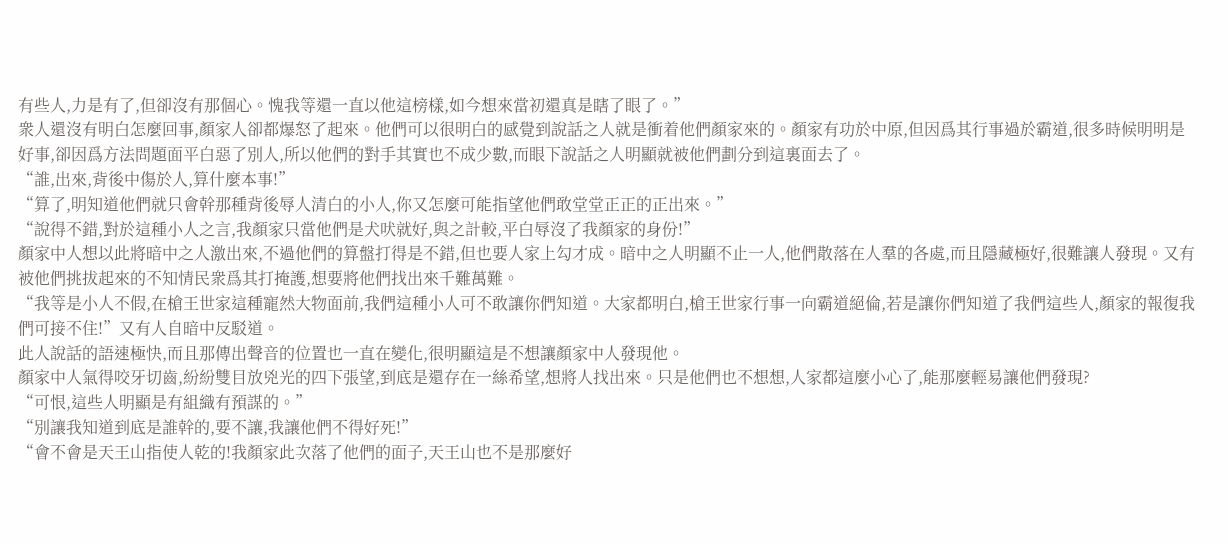有些人,力是有了,但卻沒有那個心。愧我等還一直以他這榜樣,如今想來當初還真是瞎了眼了。”
衆人還沒有明白怎麼回事,顏家人卻都爆怒了起來。他們可以很明白的感覺到說話之人就是衝着他們顏家來的。顏家有功於中原,但因爲其行事過於霸道,很多時候明明是好事,卻因爲方法問題面平白惡了別人,所以他們的對手其實也不成少數,而眼下說話之人明顯就被他們劃分到這裏面去了。
“誰,出來,背後中傷於人,算什麼本事!”
“算了,明知道他們就只會幹那種背後辱人清白的小人,你又怎麼可能指望他們敢堂堂正正的正出來。”
“說得不錯,對於這種小人之言,我顏家只當他們是犬吠就好,與之計較,平白辱沒了我顏家的身份!”
顏家中人想以此將暗中之人激出來,不過他們的算盤打得是不錯,但也要人家上勾才成。暗中之人明顯不止一人,他們散落在人羣的各處,而且隱藏極好,很難讓人發現。又有被他們挑拔起來的不知情民衆爲其打掩護,想要將他們找出來千難萬難。
“我等是小人不假,在槍王世家這種寵然大物面前,我們這種小人可不敢讓你們知道。大家都明白,槍王世家行事一向霸道絕倫,若是讓你們知道了我們這些人,顏家的報復我們可接不住!”又有人自暗中反駁道。
此人說話的語速極快,而且那傳出聲音的位置也一直在變化,很明顯這是不想讓顏家中人發現他。
顏家中人氣得咬牙切齒,紛紛雙目放兇光的四下張望,到底是還存在一絲希望,想將人找出來。只是他們也不想想,人家都這麼小心了,能那麼輕易讓他們發現?
“可恨,這些人明顯是有組織有預謀的。”
“別讓我知道到底是誰幹的,要不讓,我讓他們不得好死!”
“會不會是天王山指使人乾的!我顏家此次落了他們的面子,天王山也不是那麼好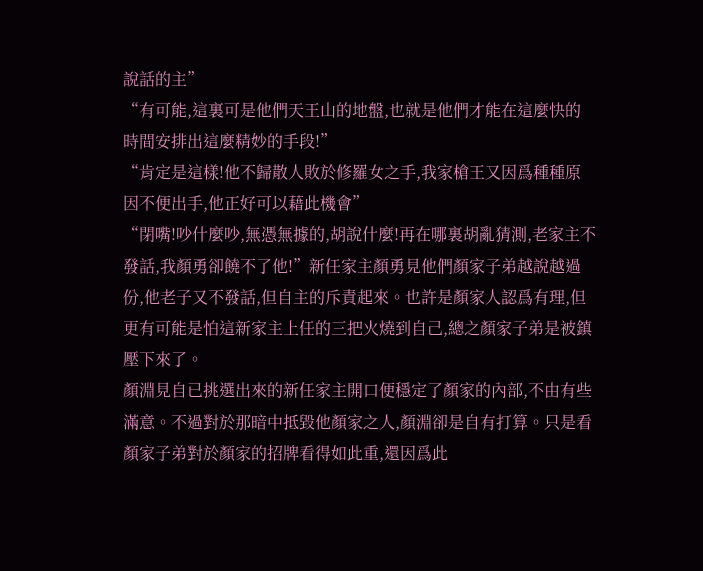說話的主”
“有可能,這裏可是他們天王山的地盤,也就是他們才能在這麼快的時間安排出這麼精妙的手段!”
“肯定是這樣!他不歸散人敗於修羅女之手,我家槍王又因爲種種原因不便出手,他正好可以藉此機會”
“閉嘴!吵什麼吵,無憑無據的,胡說什麼!再在哪裏胡亂猜測,老家主不發話,我顏勇卻饒不了他!”新任家主顏勇見他們顏家子弟越說越過份,他老子又不發話,但自主的斥責起來。也許是顏家人認爲有理,但更有可能是怕這新家主上任的三把火燒到自己,總之顏家子弟是被鎮壓下來了。
顏淵見自已挑選出來的新任家主開口便穩定了顏家的內部,不由有些滿意。不過對於那暗中抵毀他顏家之人,顏淵卻是自有打算。只是看顏家子弟對於顏家的招牌看得如此重,還因爲此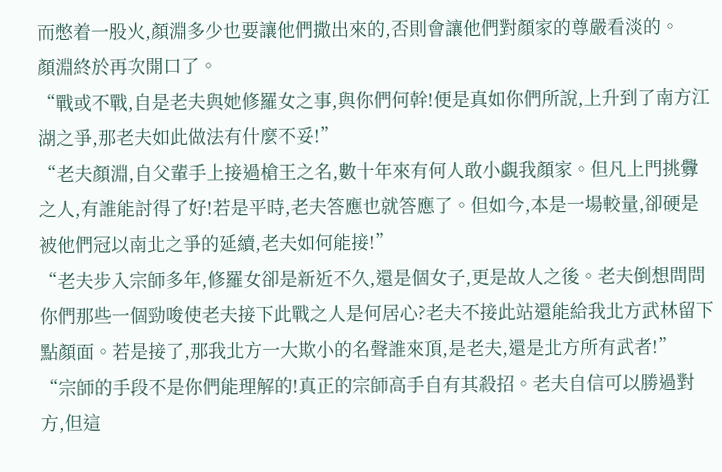而憋着一股火,顏淵多少也要讓他們撒出來的,否則會讓他們對顏家的尊嚴看淡的。
顏淵終於再次開口了。
“戰或不戰,自是老夫與她修羅女之事,與你們何幹!便是真如你們所說,上升到了南方江湖之爭,那老夫如此做法有什麼不妥!”
“老夫顏淵,自父輩手上接過槍王之名,數十年來有何人敢小覷我顏家。但凡上門挑釁之人,有誰能討得了好!若是平時,老夫答應也就答應了。但如今,本是一場較量,卻硬是被他們冠以南北之爭的延續,老夫如何能接!”
“老夫步入宗師多年,修羅女卻是新近不久,還是個女子,更是故人之後。老夫倒想問問你們那些一個勁唆使老夫接下此戰之人是何居心?老夫不接此站還能給我北方武林留下點顏面。若是接了,那我北方一大欺小的名聲誰來頂,是老夫,還是北方所有武者!”
“宗師的手段不是你們能理解的!真正的宗師高手自有其殺招。老夫自信可以勝過對方,但這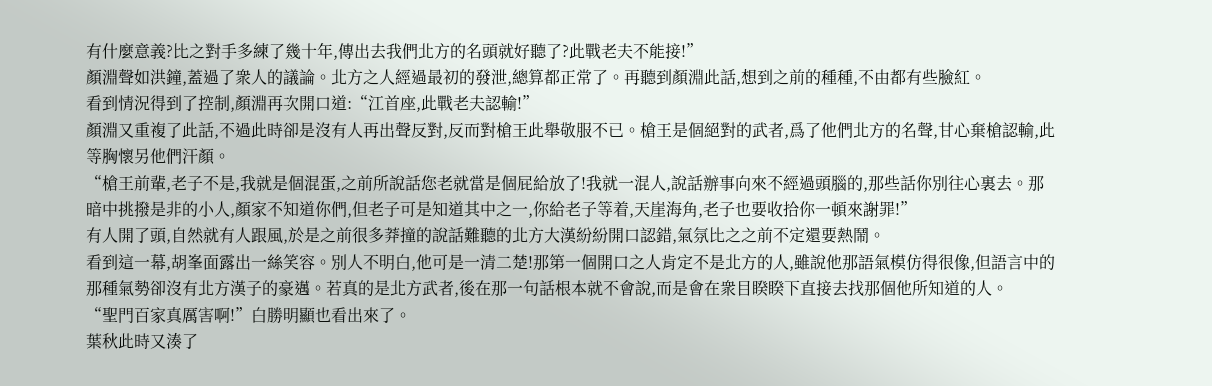有什麼意義?比之對手多練了幾十年,傳出去我們北方的名頭就好聽了?此戰老夫不能接!”
顏淵聲如洪鐘,蓋過了衆人的議論。北方之人經過最初的發泄,總算都正常了。再聽到顏淵此話,想到之前的種種,不由都有些臉紅。
看到情況得到了控制,顏淵再次開口道:“江首座,此戰老夫認輸!”
顏淵又重複了此話,不過此時卻是沒有人再出聲反對,反而對槍王此舉敬服不已。槍王是個絕對的武者,爲了他們北方的名聲,甘心棄槍認輸,此等胸懷另他們汗顏。
“槍王前輩,老子不是,我就是個混蛋,之前所說話您老就當是個屁給放了!我就一混人,說話辦事向來不經過頭腦的,那些話你別往心裏去。那暗中挑撥是非的小人,顏家不知道你們,但老子可是知道其中之一,你給老子等着,天崖海角,老子也要收拾你一頓來謝罪!”
有人開了頭,自然就有人跟風,於是之前很多莽撞的說話難聽的北方大漢紛紛開口認錯,氣氛比之之前不定還要熱鬧。
看到這一幕,胡峯面露出一絲笑容。別人不明白,他可是一清二楚!那第一個開口之人肯定不是北方的人,雖說他那語氣模仿得很像,但語言中的那種氣勢卻沒有北方漢子的豪邁。若真的是北方武者,後在那一句話根本就不會說,而是會在衆目睽睽下直接去找那個他所知道的人。
“聖門百家真厲害啊!”白勝明顯也看出來了。
葉秋此時又湊了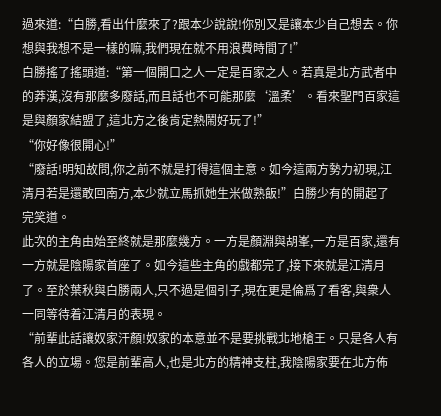過來道:“白勝,看出什麼來了?跟本少說說!你別又是讓本少自己想去。你想與我想不是一樣的嘛,我們現在就不用浪費時間了!”
白勝搖了搖頭道:“第一個開口之人一定是百家之人。若真是北方武者中的莽漢,沒有那麼多廢話,而且話也不可能那麼‘溫柔’。看來聖門百家這是與顏家結盟了,這北方之後肯定熱鬧好玩了!”
“你好像很開心!”
“廢話!明知故問,你之前不就是打得這個主意。如今這兩方勢力初現,江清月若是還敢回南方,本少就立馬抓她生米做熟飯!”白勝少有的開起了完笑道。
此次的主角由始至終就是那麼幾方。一方是顏淵與胡峯,一方是百家,還有一方就是陰陽家首座了。如今這些主角的戲都完了,接下來就是江清月了。至於葉秋與白勝兩人,只不過是個引子,現在更是倫爲了看客,與衆人一同等待着江清月的表現。
“前輩此話讓奴家汗顏!奴家的本意並不是要挑戰北地槍王。只是各人有各人的立場。您是前輩高人,也是北方的精神支柱,我陰陽家要在北方佈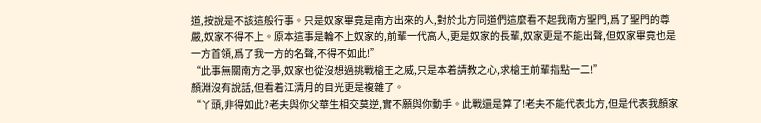道,按說是不該這般行事。只是奴家畢竟是南方出來的人,對於北方同道們這麼看不起我南方聖門,爲了聖門的尊嚴,奴家不得不上。原本這事是輪不上奴家的,前輩一代高人,更是奴家的長輩,奴家更是不能出聲,但奴家畢竟也是一方首領,爲了我一方的名聲,不得不如此!”
“此事無關南方之爭,奴家也從沒想過挑戰槍王之威,只是本着請教之心,求槍王前輩指點一二!”
顏淵沒有說話,但看着江清月的目光更是複雜了。
“丫頭,非得如此?老夫與你父華生相交莫逆,實不願與你動手。此戰還是算了!老夫不能代表北方,但是代表我顏家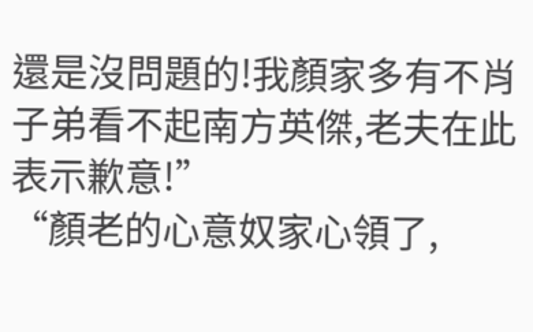還是沒問題的!我顏家多有不肖子弟看不起南方英傑,老夫在此表示歉意!”
“顏老的心意奴家心領了,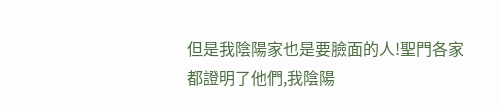但是我陰陽家也是要臉面的人!聖門各家都證明了他們,我陰陽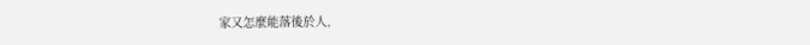家又怎麼能落後於人,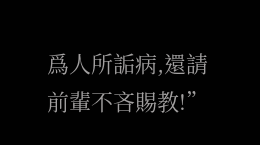爲人所詬病,還請前輩不吝賜教!”